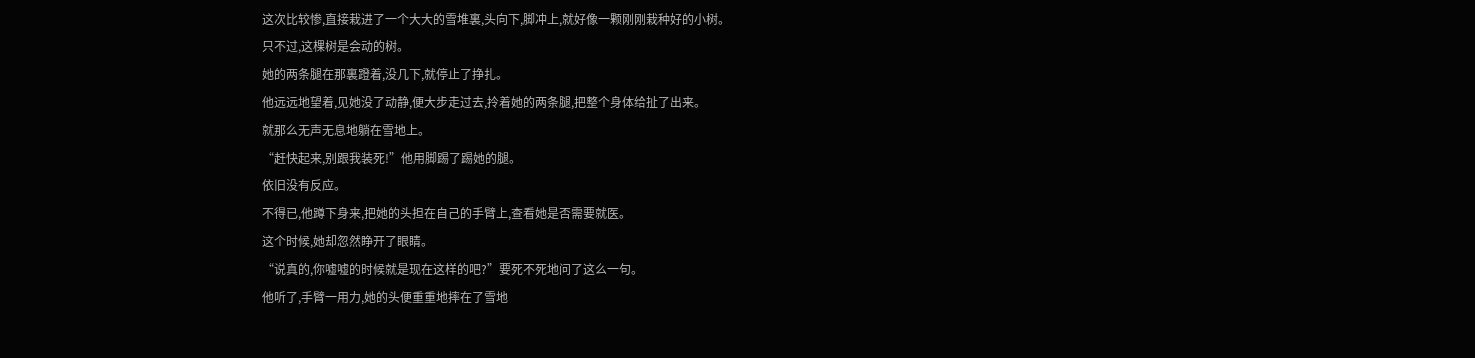这次比较惨,直接栽进了一个大大的雪堆裏,头向下,脚冲上,就好像一颗刚刚栽种好的小树。
只不过,这棵树是会动的树。
她的两条腿在那裏蹬着,没几下,就停止了挣扎。
他远远地望着,见她没了动静,便大步走过去,拎着她的两条腿,把整个身体给扯了出来。
就那么无声无息地躺在雪地上。
“赶快起来,别跟我装死!”他用脚踢了踢她的腿。
依旧没有反应。
不得已,他蹲下身来,把她的头担在自己的手臂上,查看她是否需要就医。
这个时候,她却忽然睁开了眼睛。
“说真的,你嘘嘘的时候就是现在这样的吧?”要死不死地问了这么一句。
他听了,手臂一用力,她的头便重重地摔在了雪地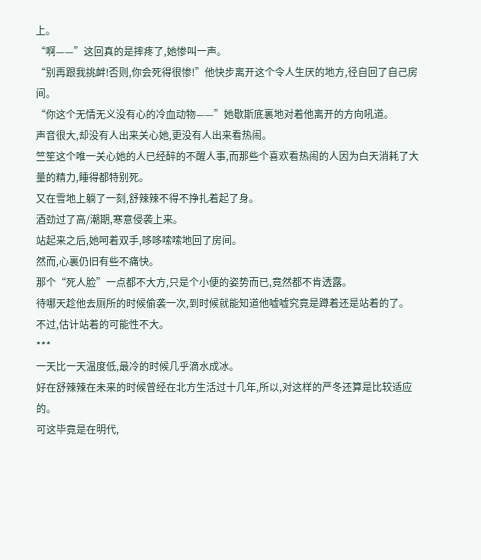上。
“啊——”这回真的是摔疼了,她惨叫一声。
“别再跟我挑衅!否则,你会死得很惨!”他快步离开这个令人生厌的地方,径自回了自己房间。
“你这个无情无义没有心的冷血动物——”她歇斯底裏地对着他离开的方向吼道。
声音很大,却没有人出来关心她,更没有人出来看热闹。
竺笙这个唯一关心她的人已经醉的不醒人事,而那些个喜欢看热闹的人因为白天消耗了大量的精力,睡得都特别死。
又在雪地上躺了一刻,舒辣辣不得不挣扎着起了身。
酒劲过了高/潮期,寒意侵袭上来。
站起来之后,她呵着双手,哆哆嗦嗦地回了房间。
然而,心裏仍旧有些不痛快。
那个“死人脸”一点都不大方,只是个小便的姿势而已,竟然都不肯透露。
待哪天趁他去厕所的时候偷袭一次,到时候就能知道他嘘嘘究竟是蹲着还是站着的了。
不过,估计站着的可能性不大。
***
一天比一天温度低,最冷的时候几乎滴水成冰。
好在舒辣辣在未来的时候曾经在北方生活过十几年,所以,对这样的严冬还算是比较适应的。
可这毕竟是在明代,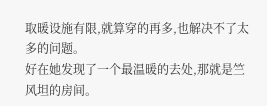取暖设施有限,就算穿的再多,也解决不了太多的问题。
好在她发现了一个最温暖的去处,那就是竺风坦的房间。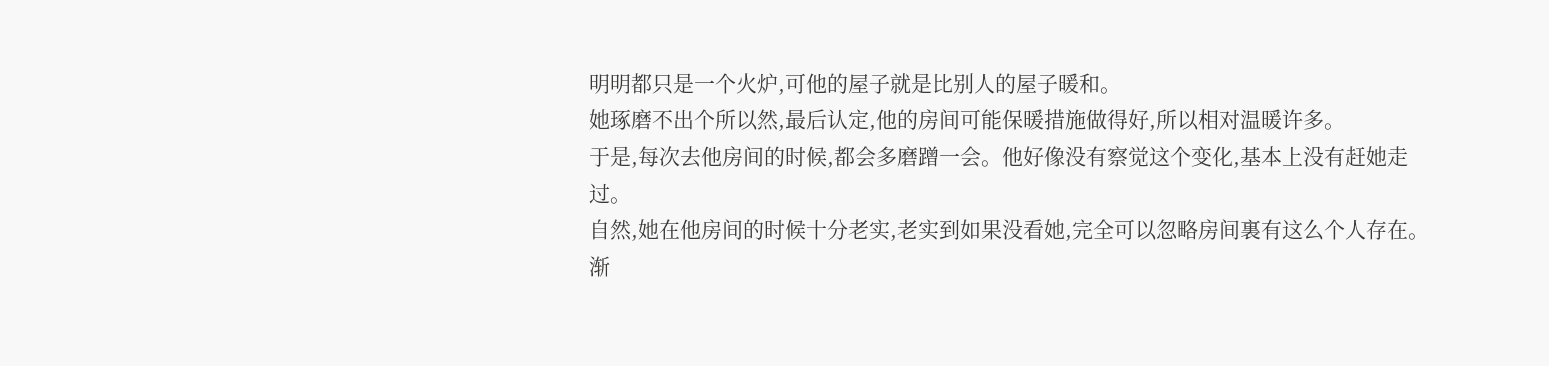明明都只是一个火炉,可他的屋子就是比别人的屋子暖和。
她琢磨不出个所以然,最后认定,他的房间可能保暖措施做得好,所以相对温暖许多。
于是,每次去他房间的时候,都会多磨蹭一会。他好像没有察觉这个变化,基本上没有赶她走过。
自然,她在他房间的时候十分老实,老实到如果没看她,完全可以忽略房间裏有这么个人存在。
渐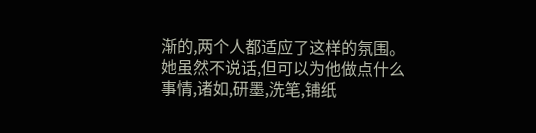渐的,两个人都适应了这样的氛围。
她虽然不说话,但可以为他做点什么事情,诸如,研墨,洗笔,铺纸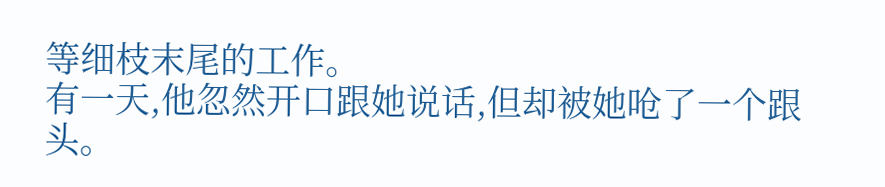等细枝末尾的工作。
有一天,他忽然开口跟她说话,但却被她呛了一个跟头。